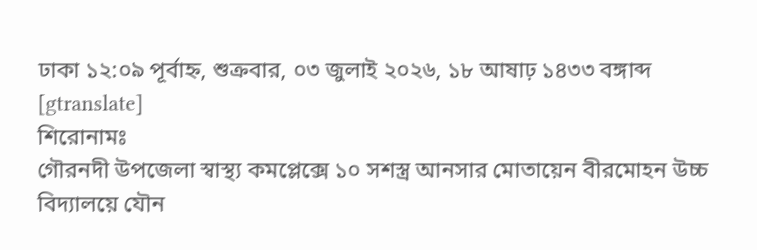ঢাকা ১২:০৯ পূর্বাহ্ন, শুক্রবার, ০৩ জুলাই ২০২৬, ১৮ আষাঢ় ১৪৩৩ বঙ্গাব্দ
[gtranslate]
শিরোনামঃ
গৌরনদী উপজেলা স্বাস্থ্য কমপ্লেক্সে ১০ সশস্ত্র আনসার মোতায়েন বীরমোহন উচ্চ বিদ্যালয়ে যৌন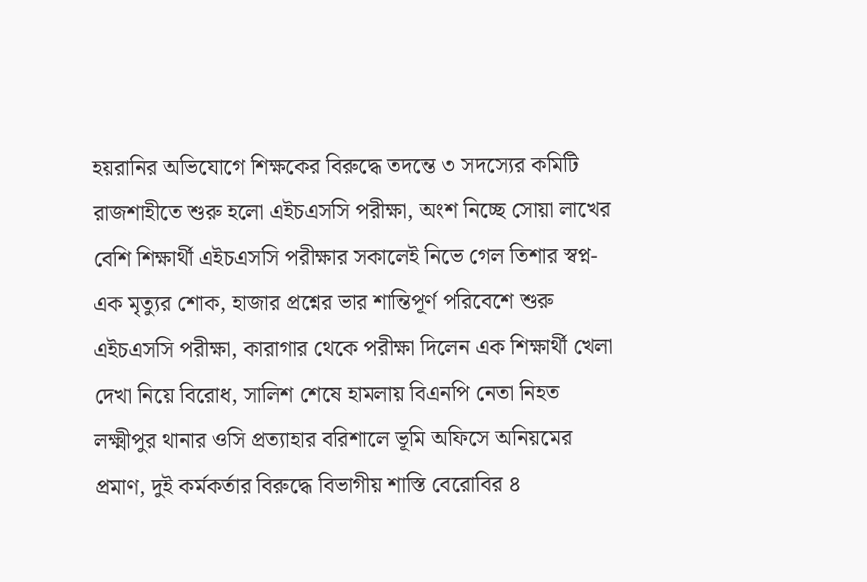হয়রানির অভিযোগে শিক্ষকের বিরুদ্ধে তদন্তে ৩ সদস্যের কমিটি রাজশাহীতে শুরু হলো এইচএসসি পরীক্ষা, অংশ নিচ্ছে সোয়া লাখের বেশি শিক্ষার্থী এইচএসসি পরীক্ষার সকালেই নিভে গেল তিশার স্বপ্ন-এক মৃত্যুর শোক, হাজার প্রশ্নের ভার শান্তিপূর্ণ পরিবেশে শুরু এইচএসসি পরীক্ষা, কারাগার থেকে পরীক্ষা দিলেন এক শিক্ষার্থী খেলা দেখা নিয়ে বিরোধ, সালিশ শেষে হামলায় বিএনপি নেতা নিহত লক্ষ্মীপুর থানার ওসি প্রত্যাহার বরিশালে ভূমি অফিসে অনিয়মের প্রমাণ, দুই কর্মকর্তার বিরুদ্ধে বিভাগীয় শাস্তি বেরোবির ৪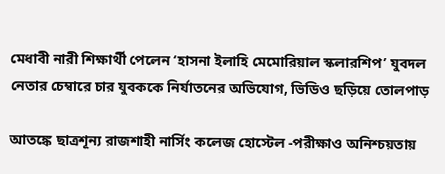মেধাবী নারী শিক্ষার্থী পেলেন ‘হাসনা ইলাহি মেমোরিয়াল স্কলারশিপ’ যুবদল নেতার চেম্বারে চার যুবককে নির্যাতনের অভিযোগ, ভিডিও ছড়িয়ে তোলপাড়

আতঙ্কে ছাত্রশূন্য রাজশাহী নার্সিং কলেজ হোস্টেল -পরীক্ষাও অনিশ্চয়তায়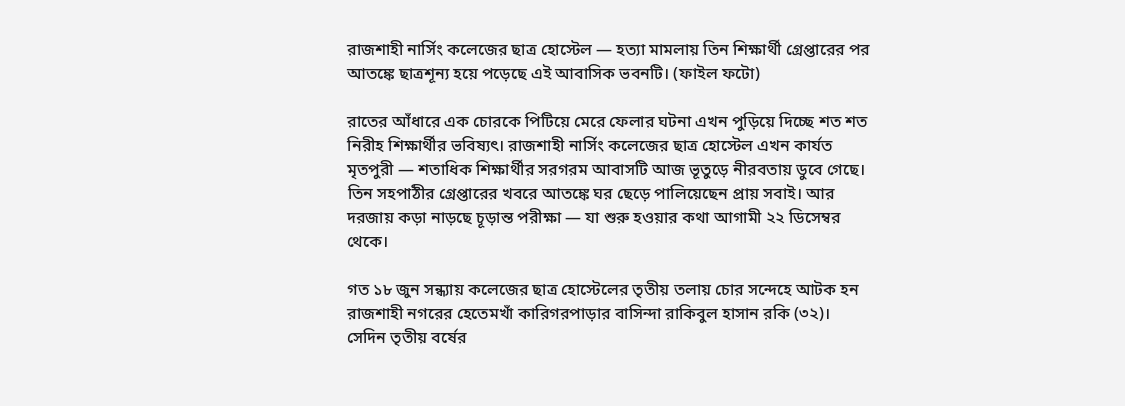রাজশাহী নার্সিং কলেজের ছাত্র হোস্টেল — হত্যা মামলায় তিন শিক্ষার্থী গ্রেপ্তারের পর আতঙ্কে ছাত্রশূন্য হয়ে পড়েছে এই আবাসিক ভবনটি। (ফাইল ফটো)

রাতের আঁধারে এক চোরকে পিটিয়ে মেরে ফেলার ঘটনা এখন পুড়িয়ে দিচ্ছে শত শত নিরীহ শিক্ষার্থীর ভবিষ্যৎ। রাজশাহী নার্সিং কলেজের ছাত্র হোস্টেল এখন কার্যত মৃতপুরী — শতাধিক শিক্ষার্থীর সরগরম আবাসটি আজ ভূতুড়ে নীরবতায় ডুবে গেছে। তিন সহপাঠীর গ্রেপ্তারের খবরে আতঙ্কে ঘর ছেড়ে পালিয়েছেন প্রায় সবাই। আর দরজায় কড়া নাড়ছে চূড়ান্ত পরীক্ষা — যা শুরু হওয়ার কথা আগামী ২২ ডিসেম্বর থেকে।

গত ১৮ জুন সন্ধ্যায় কলেজের ছাত্র হোস্টেলের তৃতীয় তলায় চোর সন্দেহে আটক হন রাজশাহী নগরের হেতেমখাঁ কারিগরপাড়ার বাসিন্দা রাকিবুল হাসান রকি (৩২)। সেদিন তৃতীয় বর্ষের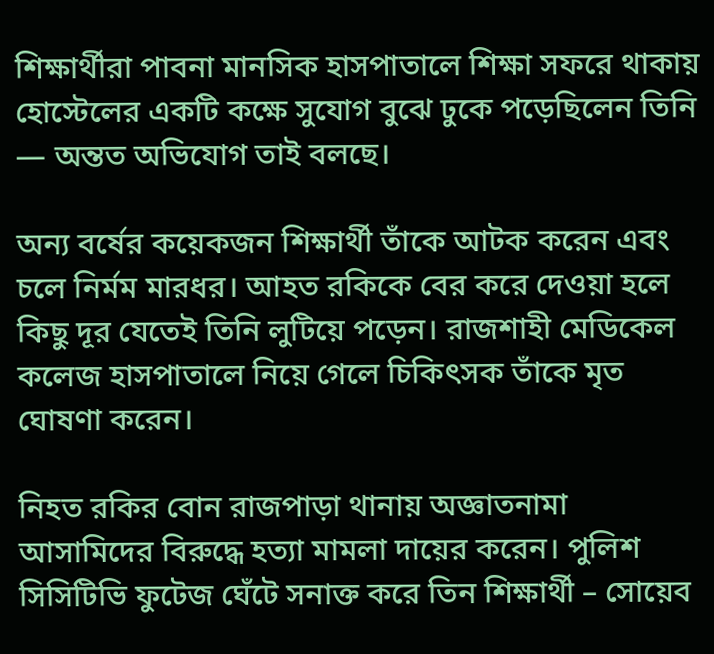শিক্ষার্থীরা পাবনা মানসিক হাসপাতালে শিক্ষা সফরে থাকায় হোস্টেলের একটি কক্ষে সুযোগ বুঝে ঢুকে পড়েছিলেন তিনি — অন্তত অভিযোগ তাই বলছে।

অন্য বর্ষের কয়েকজন শিক্ষার্থী তাঁকে আটক করেন এবং চলে নির্মম মারধর। আহত রকিকে বের করে দেওয়া হলে কিছু দূর যেতেই তিনি লুটিয়ে পড়েন। রাজশাহী মেডিকেল কলেজ হাসপাতালে নিয়ে গেলে চিকিৎসক তাঁকে মৃত ঘোষণা করেন।

নিহত রকির বোন রাজপাড়া থানায় অজ্ঞাতনামা আসামিদের বিরুদ্ধে হত্যা মামলা দায়ের করেন। পুলিশ সিসিটিভি ফুটেজ ঘেঁটে সনাক্ত করে তিন শিক্ষার্থী – সোয়েব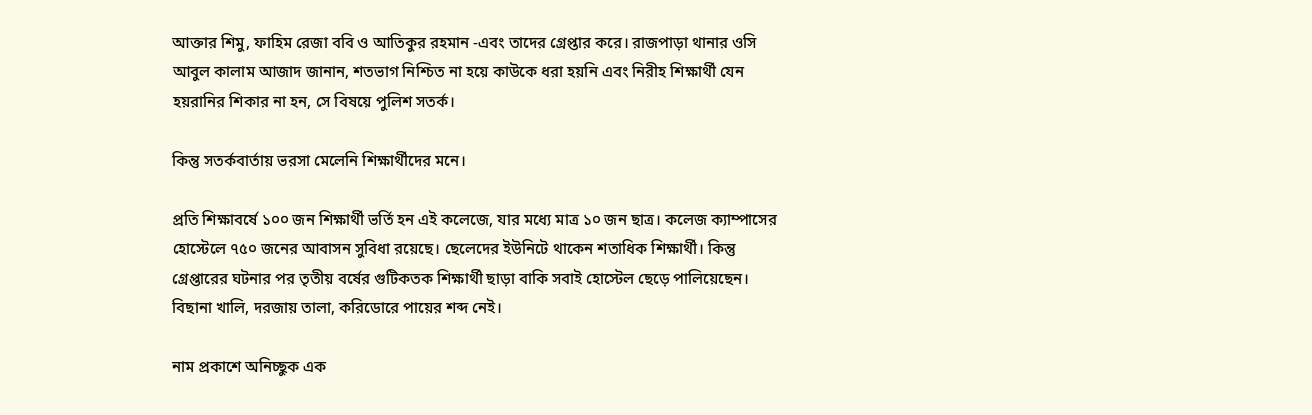আক্তার শিমু, ফাহিম রেজা ববি ও আতিকুর রহমান -এবং তাদের গ্রেপ্তার করে। রাজপাড়া থানার ওসি আবুল কালাম আজাদ জানান, শতভাগ নিশ্চিত না হয়ে কাউকে ধরা হয়নি এবং নিরীহ শিক্ষার্থী যেন হয়রানির শিকার না হন, সে বিষয়ে পুলিশ সতর্ক।

কিন্তু সতর্কবার্তায় ভরসা মেলেনি শিক্ষার্থীদের মনে।

প্রতি শিক্ষাবর্ষে ১০০ জন শিক্ষার্থী ভর্তি হন এই কলেজে, যার মধ্যে মাত্র ১০ জন ছাত্র। কলেজ ক্যাম্পাসের হোস্টেলে ৭৫০ জনের আবাসন সুবিধা রয়েছে। ছেলেদের ইউনিটে থাকেন শতাধিক শিক্ষার্থী। কিন্তু গ্রেপ্তারের ঘটনার পর তৃতীয় বর্ষের গুটিকতক শিক্ষার্থী ছাড়া বাকি সবাই হোস্টেল ছেড়ে পালিয়েছেন। বিছানা খালি, দরজায় তালা, করিডোরে পায়ের শব্দ নেই।

নাম প্রকাশে অনিচ্ছুক এক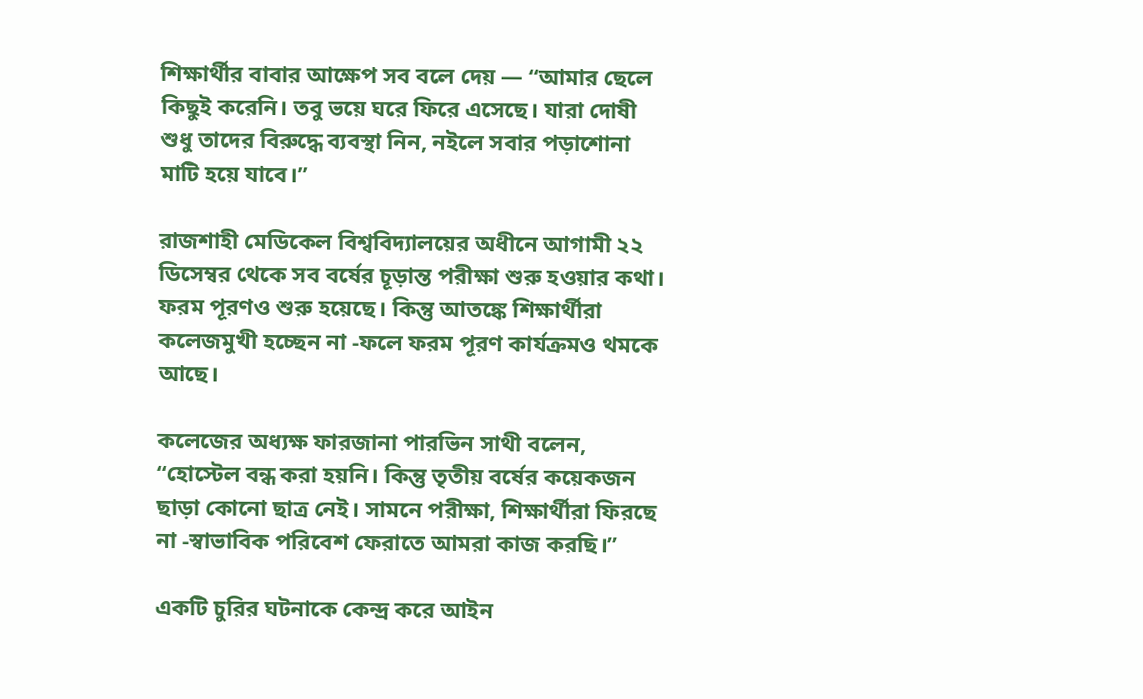শিক্ষার্থীর বাবার আক্ষেপ সব বলে দেয় — “আমার ছেলে কিছুই করেনি। তবু ভয়ে ঘরে ফিরে এসেছে। যারা দোষী শুধু তাদের বিরুদ্ধে ব্যবস্থা নিন, নইলে সবার পড়াশোনা মাটি হয়ে যাবে।”

রাজশাহী মেডিকেল বিশ্ববিদ্যালয়ের অধীনে আগামী ২২ ডিসেম্বর থেকে সব বর্ষের চূড়ান্ত পরীক্ষা শুরু হওয়ার কথা। ফরম পূরণও শুরু হয়েছে। কিন্তু আতঙ্কে শিক্ষার্থীরা কলেজমুখী হচ্ছেন না -ফলে ফরম পূরণ কার্যক্রমও থমকে আছে।

কলেজের অধ্যক্ষ ফারজানা পারভিন সাথী বলেন, “হোস্টেল বন্ধ করা হয়নি। কিন্তু তৃতীয় বর্ষের কয়েকজন ছাড়া কোনো ছাত্র নেই। সামনে পরীক্ষা, শিক্ষার্থীরা ফিরছে না -স্বাভাবিক পরিবেশ ফেরাতে আমরা কাজ করছি।”

একটি চুরির ঘটনাকে কেন্দ্র করে আইন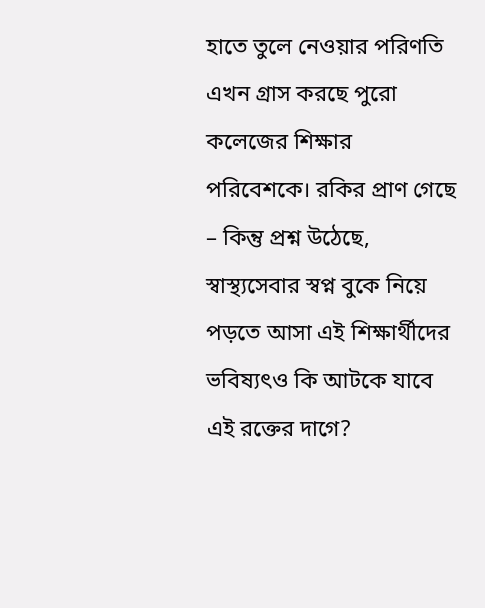হাতে তুলে নেওয়ার পরিণতি এখন গ্রাস করছে পুরো কলেজের শিক্ষার পরিবেশকে। রকির প্রাণ গেছে – কিন্তু প্রশ্ন উঠেছে, স্বাস্থ্যসেবার স্বপ্ন বুকে নিয়ে পড়তে আসা এই শিক্ষার্থীদের ভবিষ্যৎও কি আটকে যাবে এই রক্তের দাগে?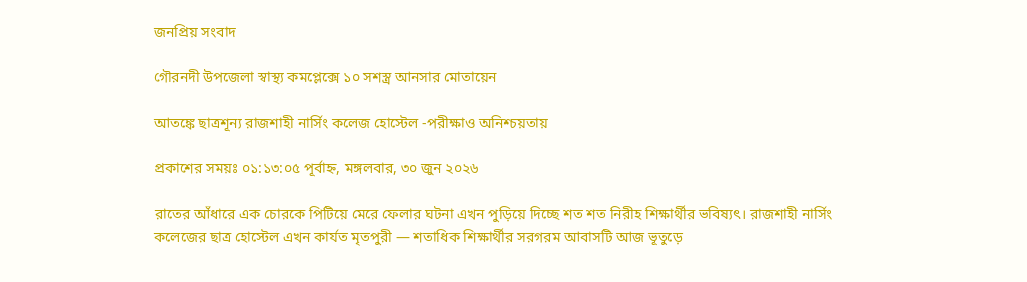জনপ্রিয় সংবাদ

গৌরনদী উপজেলা স্বাস্থ্য কমপ্লেক্সে ১০ সশস্ত্র আনসার মোতায়েন

আতঙ্কে ছাত্রশূন্য রাজশাহী নার্সিং কলেজ হোস্টেল -পরীক্ষাও অনিশ্চয়তায়

প্রকাশের সময়ঃ ০১:১৩:০৫ পূর্বাহ্ন, মঙ্গলবার, ৩০ জুন ২০২৬

রাতের আঁধারে এক চোরকে পিটিয়ে মেরে ফেলার ঘটনা এখন পুড়িয়ে দিচ্ছে শত শত নিরীহ শিক্ষার্থীর ভবিষ্যৎ। রাজশাহী নার্সিং কলেজের ছাত্র হোস্টেল এখন কার্যত মৃতপুরী — শতাধিক শিক্ষার্থীর সরগরম আবাসটি আজ ভূতুড়ে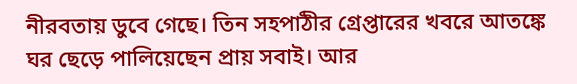নীরবতায় ডুবে গেছে। তিন সহপাঠীর গ্রেপ্তারের খবরে আতঙ্কে ঘর ছেড়ে পালিয়েছেন প্রায় সবাই। আর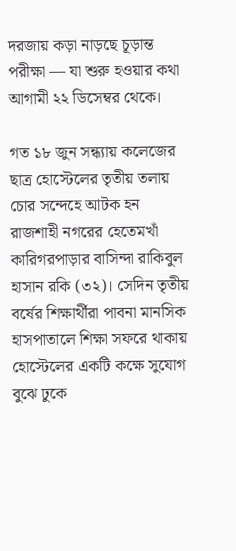দরজায় কড়া নাড়ছে চূড়ান্ত পরীক্ষা — যা শুরু হওয়ার কথা আগামী ২২ ডিসেম্বর থেকে।

গত ১৮ জুন সন্ধ্যায় কলেজের ছাত্র হোস্টেলের তৃতীয় তলায় চোর সন্দেহে আটক হন রাজশাহী নগরের হেতেমখাঁ কারিগরপাড়ার বাসিন্দা রাকিবুল হাসান রকি (৩২)। সেদিন তৃতীয় বর্ষের শিক্ষার্থীরা পাবনা মানসিক হাসপাতালে শিক্ষা সফরে থাকায় হোস্টেলের একটি কক্ষে সুযোগ বুঝে ঢুকে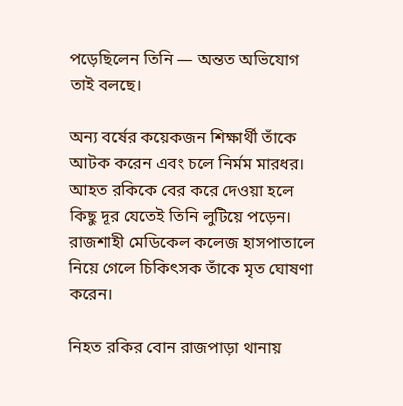পড়েছিলেন তিনি — অন্তত অভিযোগ তাই বলছে।

অন্য বর্ষের কয়েকজন শিক্ষার্থী তাঁকে আটক করেন এবং চলে নির্মম মারধর। আহত রকিকে বের করে দেওয়া হলে কিছু দূর যেতেই তিনি লুটিয়ে পড়েন। রাজশাহী মেডিকেল কলেজ হাসপাতালে নিয়ে গেলে চিকিৎসক তাঁকে মৃত ঘোষণা করেন।

নিহত রকির বোন রাজপাড়া থানায়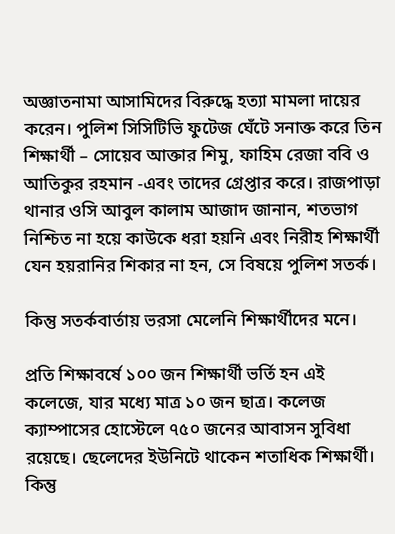অজ্ঞাতনামা আসামিদের বিরুদ্ধে হত্যা মামলা দায়ের করেন। পুলিশ সিসিটিভি ফুটেজ ঘেঁটে সনাক্ত করে তিন শিক্ষার্থী – সোয়েব আক্তার শিমু, ফাহিম রেজা ববি ও আতিকুর রহমান -এবং তাদের গ্রেপ্তার করে। রাজপাড়া থানার ওসি আবুল কালাম আজাদ জানান, শতভাগ নিশ্চিত না হয়ে কাউকে ধরা হয়নি এবং নিরীহ শিক্ষার্থী যেন হয়রানির শিকার না হন, সে বিষয়ে পুলিশ সতর্ক।

কিন্তু সতর্কবার্তায় ভরসা মেলেনি শিক্ষার্থীদের মনে।

প্রতি শিক্ষাবর্ষে ১০০ জন শিক্ষার্থী ভর্তি হন এই কলেজে, যার মধ্যে মাত্র ১০ জন ছাত্র। কলেজ ক্যাম্পাসের হোস্টেলে ৭৫০ জনের আবাসন সুবিধা রয়েছে। ছেলেদের ইউনিটে থাকেন শতাধিক শিক্ষার্থী। কিন্তু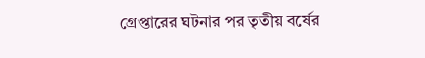গ্রেপ্তারের ঘটনার পর তৃতীয় বর্ষের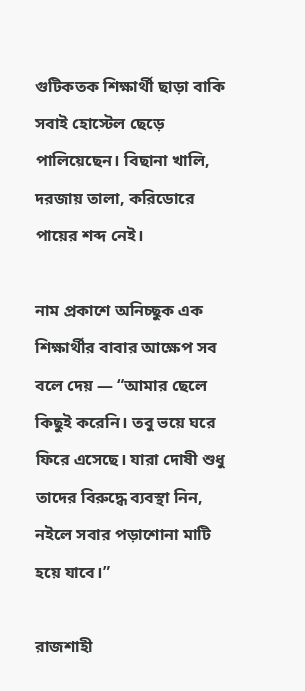গুটিকতক শিক্ষার্থী ছাড়া বাকি সবাই হোস্টেল ছেড়ে পালিয়েছেন। বিছানা খালি, দরজায় তালা, করিডোরে পায়ের শব্দ নেই।

নাম প্রকাশে অনিচ্ছুক এক শিক্ষার্থীর বাবার আক্ষেপ সব বলে দেয় — “আমার ছেলে কিছুই করেনি। তবু ভয়ে ঘরে ফিরে এসেছে। যারা দোষী শুধু তাদের বিরুদ্ধে ব্যবস্থা নিন, নইলে সবার পড়াশোনা মাটি হয়ে যাবে।”

রাজশাহী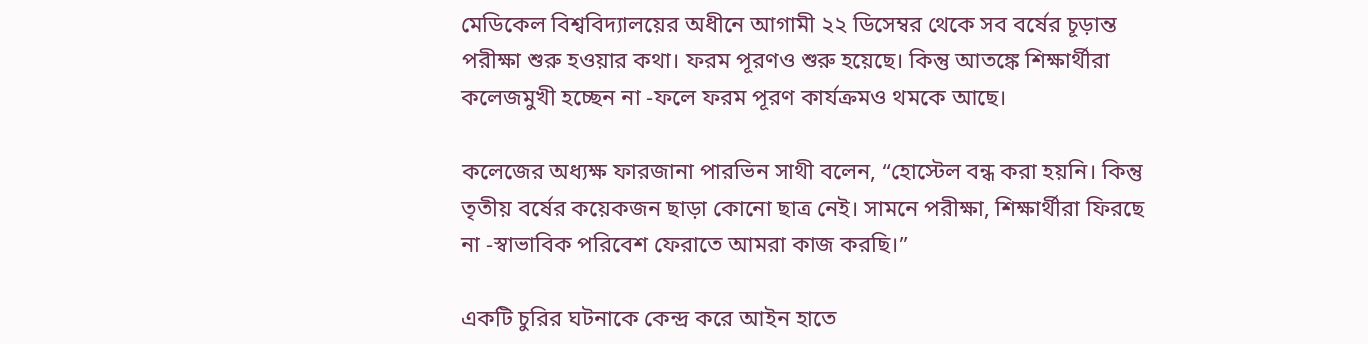মেডিকেল বিশ্ববিদ্যালয়ের অধীনে আগামী ২২ ডিসেম্বর থেকে সব বর্ষের চূড়ান্ত পরীক্ষা শুরু হওয়ার কথা। ফরম পূরণও শুরু হয়েছে। কিন্তু আতঙ্কে শিক্ষার্থীরা কলেজমুখী হচ্ছেন না -ফলে ফরম পূরণ কার্যক্রমও থমকে আছে।

কলেজের অধ্যক্ষ ফারজানা পারভিন সাথী বলেন, “হোস্টেল বন্ধ করা হয়নি। কিন্তু তৃতীয় বর্ষের কয়েকজন ছাড়া কোনো ছাত্র নেই। সামনে পরীক্ষা, শিক্ষার্থীরা ফিরছে না -স্বাভাবিক পরিবেশ ফেরাতে আমরা কাজ করছি।”

একটি চুরির ঘটনাকে কেন্দ্র করে আইন হাতে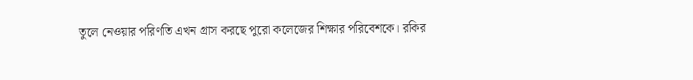তুলে নেওয়ার পরিণতি এখন গ্রাস করছে পুরো কলেজের শিক্ষার পরিবেশকে। রকির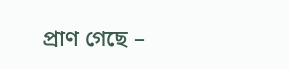প্রাণ গেছে –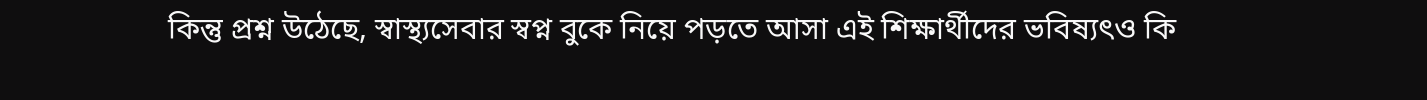কিন্তু প্রশ্ন উঠেছে, স্বাস্থ্যসেবার স্বপ্ন বুকে নিয়ে পড়তে আসা এই শিক্ষার্থীদের ভবিষ্যৎও কি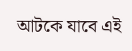আটকে যাবে এই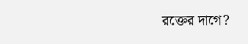রক্তের দাগে?